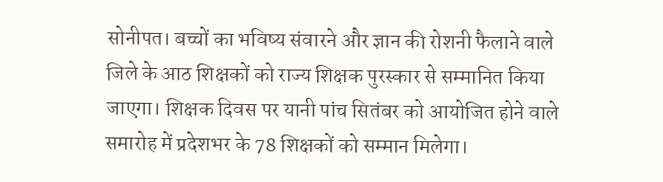सोनीपत। बच्चों का भविष्य संवारने और ज्ञान की रोशनी फैलाने वाले जिले के आठ शिक्षकों को राज्य शिक्षक पुरस्कार से सम्मानित किया जाएगा। शिक्षक दिवस पर यानी पांच सितंबर को आयोजित होने वाले समारोह में प्रदेशभर के 78 शिक्षकों को सम्मान मिलेगा।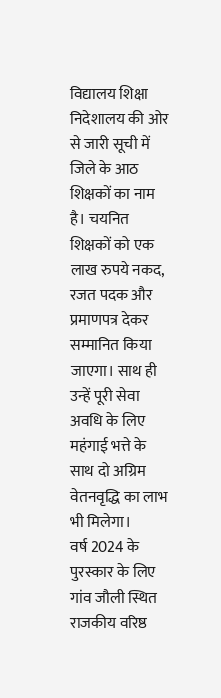विद्यालय शिक्षा निदेशालय की ओर से जारी सूची में जिले के आठ शिक्षकों का नाम है। चयनित शिक्षकों को एक लाख रुपये नकद, रजत पदक और प्रमाणपत्र देकर सम्मानित किया जाएगा। साथ ही उन्हें पूरी सेवा अवधि के लिए महंगाई भत्ते के साथ दो अग्रिम वेतनवृद्धि का लाभ भी मिलेगा।
वर्ष 2024 के पुरस्कार के लिए गांव जौली स्थित राजकीय वरिष्ठ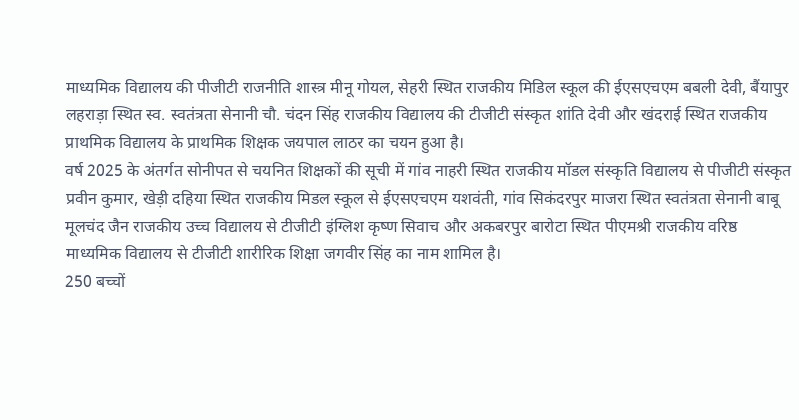माध्यमिक विद्यालय की पीजीटी राजनीति शास्त्र मीनू गोयल, सेहरी स्थित राजकीय मिडिल स्कूल की ईएसएचएम बबली देवी, बैंयापुर लहराड़ा स्थित स्व. स्वतंत्रता सेनानी चौ. चंदन सिंह राजकीय विद्यालय की टीजीटी संस्कृत शांति देवी और खंदराई स्थित राजकीय प्राथमिक विद्यालय के प्राथमिक शिक्षक जयपाल लाठर का चयन हुआ है।
वर्ष 2025 के अंतर्गत सोनीपत से चयनित शिक्षकों की सूची में गांव नाहरी स्थित राजकीय मॉडल संस्कृति विद्यालय से पीजीटी संस्कृत प्रवीन कुमार, खेड़ी दहिया स्थित राजकीय मिडल स्कूल से ईएसएचएम यशवंती, गांव सिकंदरपुर माजरा स्थित स्वतंत्रता सेनानी बाबू मूलचंद जैन राजकीय उच्च विद्यालय से टीजीटी इंग्लिश कृष्ण सिवाच और अकबरपुर बारोटा स्थित पीएमश्री राजकीय वरिष्ठ माध्यमिक विद्यालय से टीजीटी शारीरिक शिक्षा जगवीर सिंह का नाम शामिल है।
250 बच्चों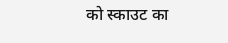को स्काउट का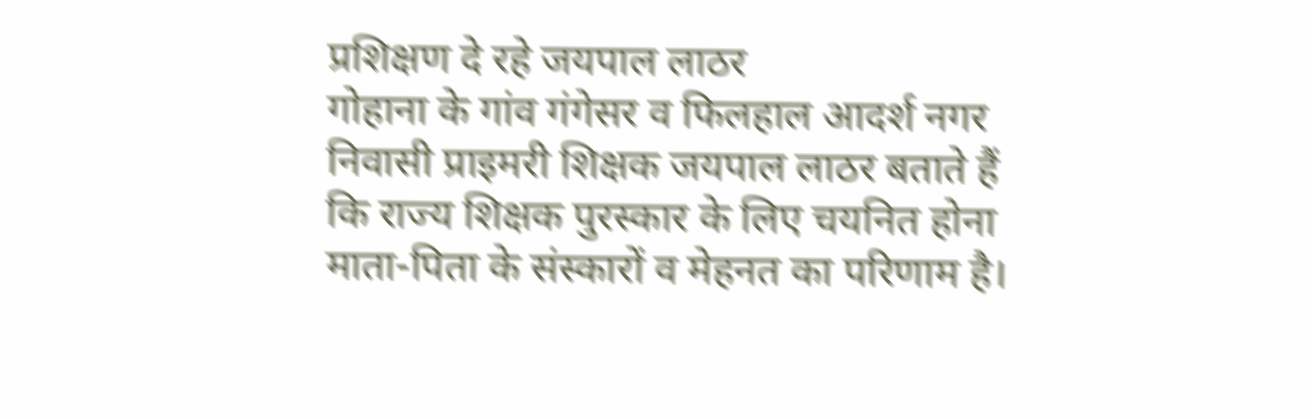प्रशिक्षण दे रहे जयपाल लाठर
गोहाना के गांव गंगेसर व फिलहाल आदर्श नगर निवासी प्राइमरी शिक्षक जयपाल लाठर बताते हैं कि राज्य शिक्षक पुरस्कार के लिए चयनित होना माता-पिता के संस्कारों व मेहनत का परिणाम है।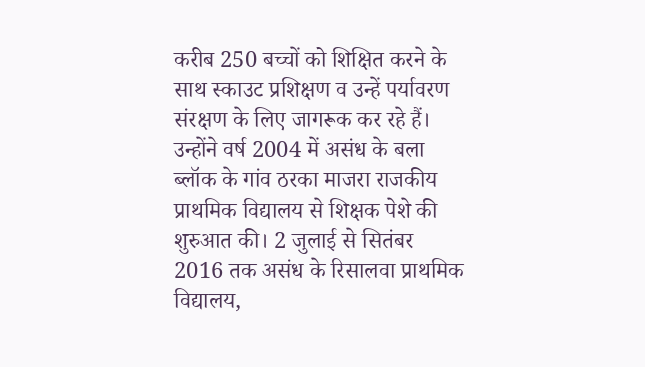करीब 250 बच्चों को शिक्षित करने के साथ स्काउट प्रशिक्षण व उन्हें पर्यावरण संरक्षण के लिए जागरूक कर रहे हैं। उन्होंने वर्ष 2004 में असंध के बला ब्लॉक के गांव ठरका माजरा राजकीय प्राथमिक विद्यालय से शिक्षक पेशे की शुरुआत की। 2 जुलाई से सितंबर 2016 तक असंध के रिसालवा प्राथमिक विद्यालय,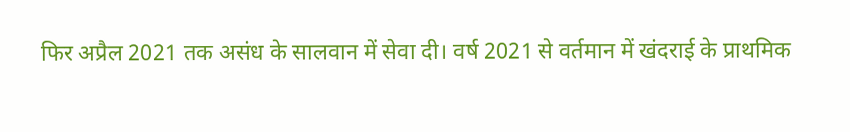फिर अप्रैल 2021 तक असंध के सालवान में सेवा दी। वर्ष 2021 से वर्तमान में खंदराई के प्राथमिक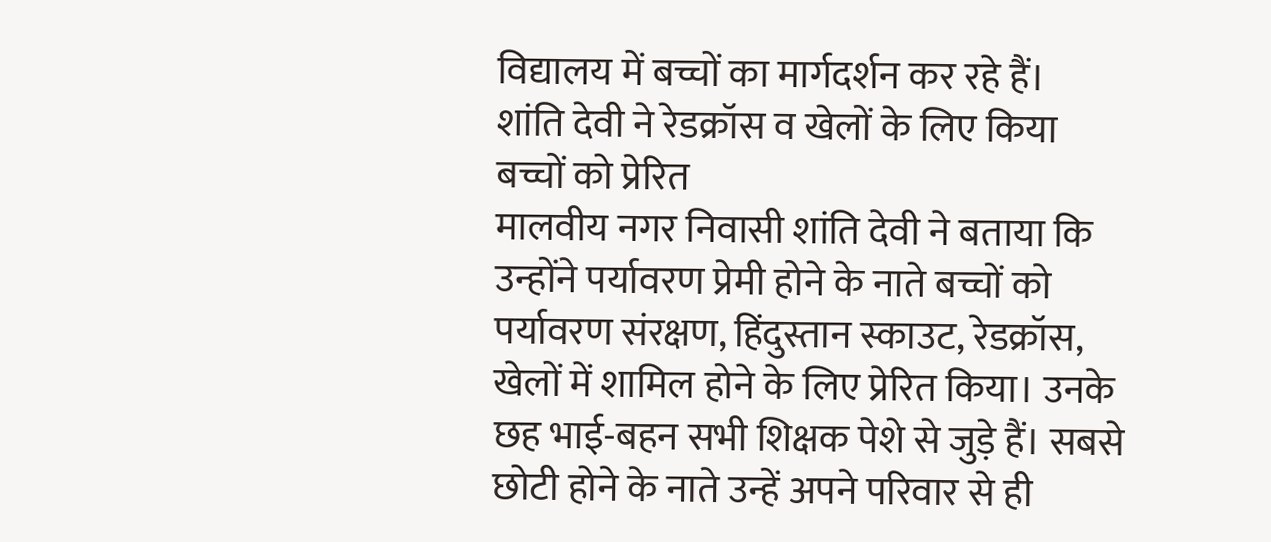विद्यालय में बच्चों का मार्गदर्शन कर रहे हैं।
शांति देवी ने रेडक्रॉस व खेलों के लिए किया बच्चों को प्रेरित
मालवीय नगर निवासी शांति देवी ने बताया कि उन्होंने पर्यावरण प्रेमी होने के नाते बच्चों को पर्यावरण संरक्षण, हिंदुस्तान स्काउट, रेडक्रॉस, खेलों में शामिल होने के लिए प्रेरित किया। उनके छह भाई-बहन सभी शिक्षक पेशे से जुड़े हैं। सबसे छोटी होने के नाते उन्हें अपने परिवार से ही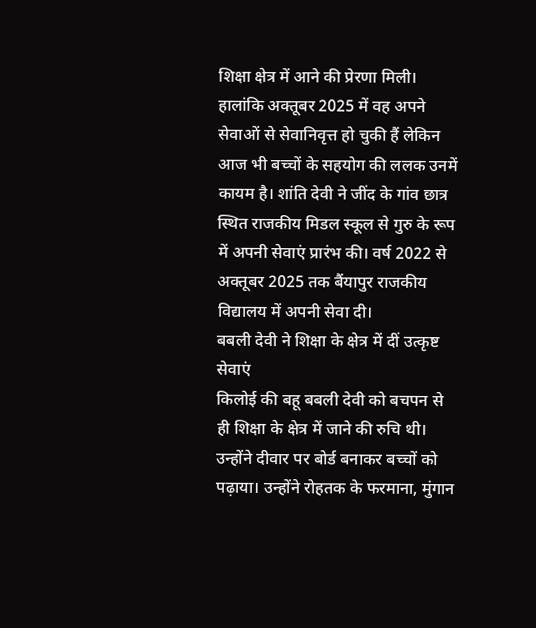शिक्षा क्षेत्र में आने की प्रेरणा मिली। हालांकि अक्तूबर 2025 में वह अपने सेवाओं से सेवानिवृत्त हो चुकी हैं लेकिन आज भी बच्चों के सहयोग की ललक उनमें कायम है। शांति देवी ने जींद के गांव छात्र स्थित राजकीय मिडल स्कूल से गुरु के रूप में अपनी सेवाएं प्रारंभ की। वर्ष 2022 से अक्तूबर 2025 तक बैंयापुर राजकीय विद्यालय में अपनी सेवा दी।
बबली देवी ने शिक्षा के क्षेत्र में दीं उत्कृष्ट सेवाएं
किलोई की बहू बबली देवी को बचपन से ही शिक्षा के क्षेत्र में जाने की रुचि थी। उन्होंने दीवार पर बोर्ड बनाकर बच्चों को पढ़ाया। उन्होंने रोहतक के फरमाना, मुंगान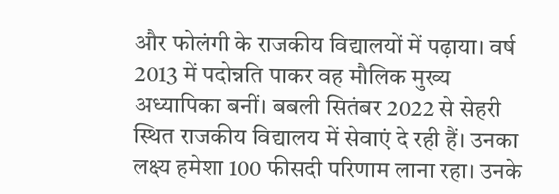और फोलंगी के राजकीय विद्यालयों में पढ़ाया। वर्ष 2013 में पदोन्नति पाकर वह मौलिक मुख्य अध्यापिका बनीं। बबली सितंबर 2022 से सेहरी स्थित राजकीय विद्यालय में सेवाएं दे रही हैं। उनका लक्ष्य हमेशा 100 फीसदी परिणाम लाना रहा। उनके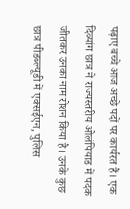पढ़ाए बच्चे आज अच्छे पदों पर कार्यरत हैं। एक दिव्यांग छात्र ने राज्यस्तरीय ओलंपियाड में पदक जीतकर उनका नाम रोशन किया है। उनके कुछ छात्र पीडब्ल्यूडी में एक्सईएन, पुलिस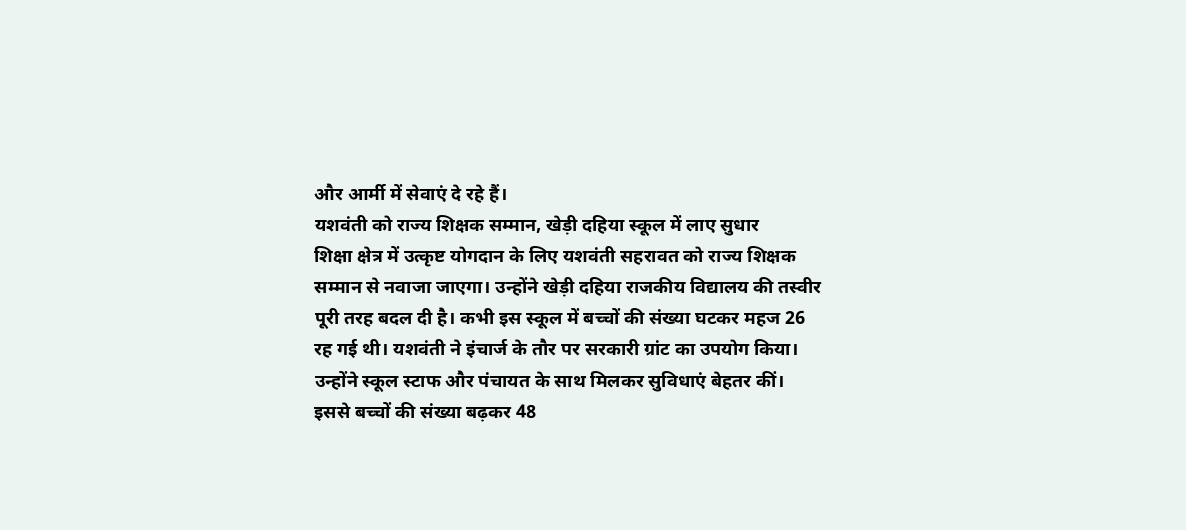और आर्मी में सेवाएं दे रहे हैं।
यशवंती को राज्य शिक्षक सम्मान, खेड़ी दहिया स्कूल में लाए सुधार
शिक्षा क्षेत्र में उत्कृष्ट योगदान के लिए यशवंती सहरावत को राज्य शिक्षक सम्मान से नवाजा जाएगा। उन्होंने खेड़ी दहिया राजकीय विद्यालय की तस्वीर पूरी तरह बदल दी है। कभी इस स्कूल में बच्चों की संख्या घटकर महज 26 रह गई थी। यशवंती ने इंचार्ज के तौर पर सरकारी ग्रांट का उपयोग किया। उन्होंने स्कूल स्टाफ और पंचायत के साथ मिलकर सुविधाएं बेहतर कीं। इससे बच्चों की संख्या बढ़कर 48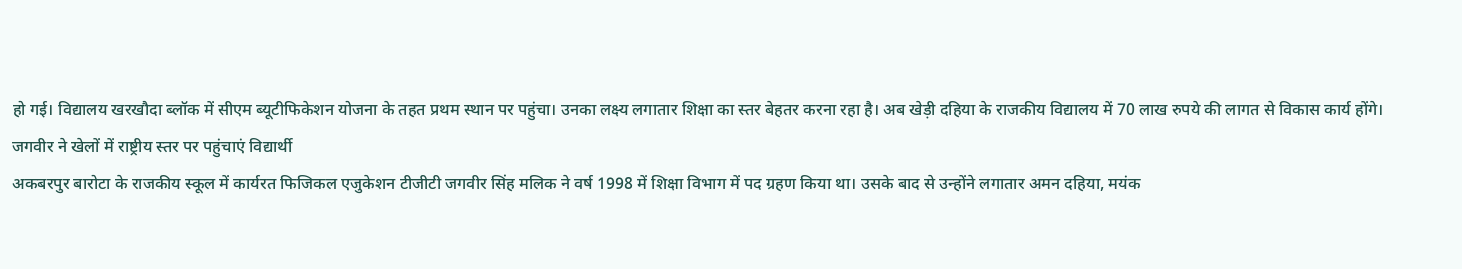हो गई। विद्यालय खरखौदा ब्लॉक में सीएम ब्यूटीफिकेशन योजना के तहत प्रथम स्थान पर पहुंचा। उनका लक्ष्य लगातार शिक्षा का स्तर बेहतर करना रहा है। अब खेड़ी दहिया के राजकीय विद्यालय में 70 लाख रुपये की लागत से विकास कार्य होंगे।
जगवीर ने खेलों में राष्ट्रीय स्तर पर पहुंचाएं विद्यार्थी
अकबरपुर बारोटा के राजकीय स्कूल में कार्यरत फिजिकल एजुकेशन टीजीटी जगवीर सिंह मलिक ने वर्ष 1998 में शिक्षा विभाग में पद ग्रहण किया था। उसके बाद से उन्होंने लगातार अमन दहिया, मयंक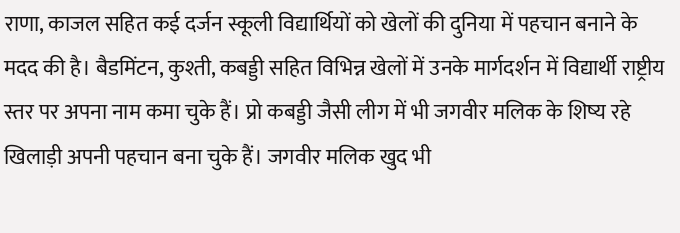राणा, काजल सहित कई दर्जन स्कूली विद्यार्थियों को खेलों की दुनिया में पहचान बनाने के मदद की है। बैडमिंटन, कुश्ती, कबड्डी सहित विभिन्न खेलों में उनके मार्गदर्शन में विद्यार्थी राष्ट्रीय स्तर पर अपना नाम कमा चुके हैं। प्रो कबड्डी जैसी लीग में भी जगवीर मलिक के शिष्य रहे खिलाड़ी अपनी पहचान बना चुके हैं। जगवीर मलिक खुद भी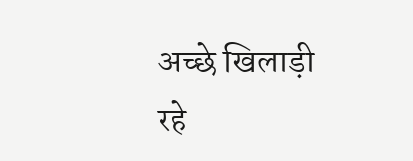अच्छे खिलाड़ी रहे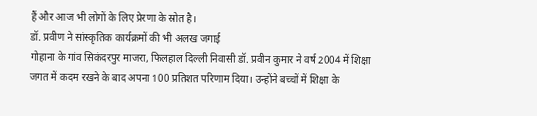हैं और आज भी लोगों के लिए प्रेरणा के स्रोत है।
डॉ. प्रवीण ने सांस्कृतिक कार्यक्रमों की भी अलख जगाई
गोहाना के गांव सिकंदरपुर माजरा, फिलहाल दिल्ली निवासी डॉ. प्रवीन कुमार ने वर्ष 2004 में शिक्षा जगत में कदम रखने के बाद अपना 100 प्रतिशत परिणाम दिया। उन्होंने बच्चों में शिक्षा के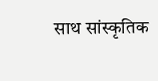साथ सांस्कृतिक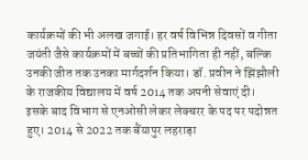कार्यक्रमों की भी अलख जगाई। हर वर्ष विभिन्न दिवसों व गीता जयंती जैसे कार्यक्रमों में बच्चों की प्रतिभागिता ही नहीं, बल्कि उनकी जीत तक उनका मार्गदर्शन किया। डॉ. प्रवीन ने झिंझौली के राजकीय विद्यालय में वर्ष 2014 तक अपनी सेवाएं दी। इसके बाद विभाग से एनओसी लेकर लेक्चरर के पद पर पदोन्नत हुए। 2014 से 2022 तक बैंयापुर लहराड़ा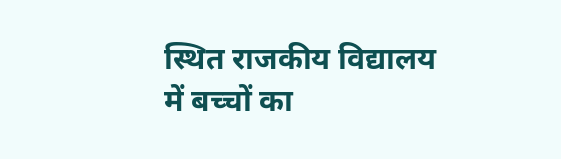स्थित राजकीय विद्यालय में बच्चों का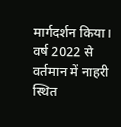मार्गदर्शन किया। वर्ष 2022 से वर्तमान में नाहरी स्थित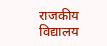राजकीय विद्यालय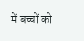में बच्चों को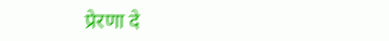प्रेरणा दे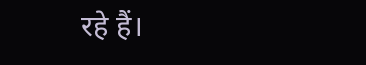रहे हैं।